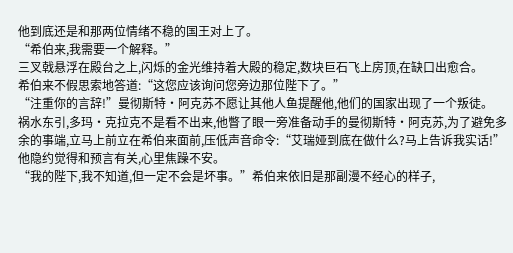他到底还是和那两位情绪不稳的国王对上了。
“希伯来,我需要一个解释。”
三叉戟悬浮在殿台之上,闪烁的金光维持着大殿的稳定,数块巨石飞上房顶,在缺口出愈合。
希伯来不假思索地答道:“这您应该询问您旁边那位陛下了。”
“注重你的言辞!”曼彻斯特·阿克苏不愿让其他人鱼提醒他,他们的国家出现了一个叛徒。
祸水东引,多玛·克拉克不是看不出来,他瞥了眼一旁准备动手的曼彻斯特·阿克苏,为了避免多余的事端,立马上前立在希伯来面前,压低声音命令:“艾瑞娅到底在做什么?马上告诉我实话!”
他隐约觉得和预言有关,心里焦躁不安。
“我的陛下,我不知道,但一定不会是坏事。”希伯来依旧是那副漫不经心的样子,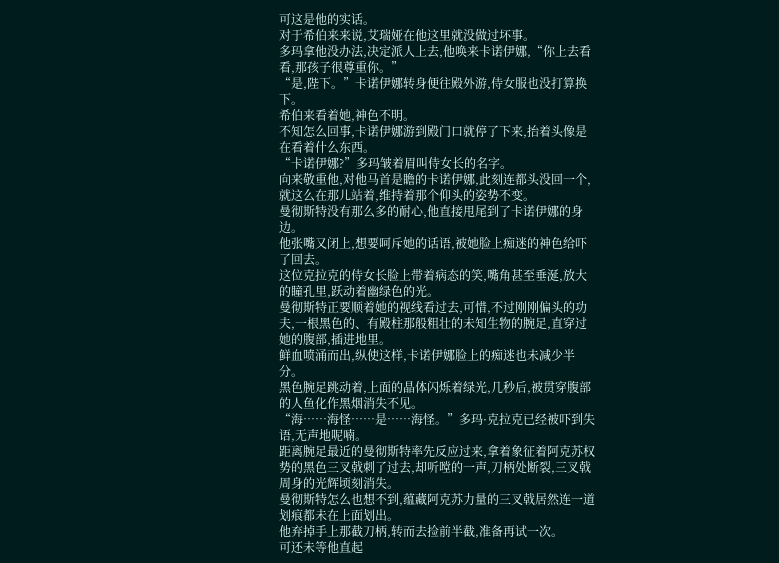可这是他的实话。
对于希伯来来说,艾瑞娅在他这里就没做过坏事。
多玛拿他没办法,决定派人上去,他唤来卡诺伊娜,“你上去看看,那孩子很尊重你。”
“是,陛下。”卡诺伊娜转身便往殿外游,侍女服也没打算换下。
希伯来看着她,神色不明。
不知怎么回事,卡诺伊娜游到殿门口就停了下来,抬着头像是在看着什么东西。
“卡诺伊娜?”多玛皱着眉叫侍女长的名字。
向来敬重他,对他马首是瞻的卡诺伊娜,此刻连都头没回一个,就这么在那儿站着,维持着那个仰头的姿势不变。
曼彻斯特没有那么多的耐心,他直接甩尾到了卡诺伊娜的身边。
他张嘴又闭上,想要呵斥她的话语,被她脸上痴迷的神色给吓了回去。
这位克拉克的侍女长脸上带着病态的笑,嘴角甚至垂涎,放大的瞳孔里,跃动着幽绿色的光。
曼彻斯特正要顺着她的视线看过去,可惜,不过刚刚偏头的功夫,一根黑色的、有殿柱那般粗壮的未知生物的腕足,直穿过她的腹部,插进地里。
鲜血喷涌而出,纵使这样,卡诺伊娜脸上的痴迷也未减少半分。
黑色腕足跳动着,上面的晶体闪烁着绿光,几秒后,被贯穿腹部的人鱼化作黑烟消失不见。
“海……海怪……是……海怪。”多玛·克拉克已经被吓到失语,无声地呢喃。
距离腕足最近的曼彻斯特率先反应过来,拿着象征着阿克苏权势的黑色三叉戟刺了过去,却听嘡的一声,刀柄处断裂,三叉戟周身的光辉顷刻消失。
曼彻斯特怎么也想不到,蕴藏阿克苏力量的三叉戟居然连一道划痕都未在上面划出。
他弃掉手上那截刀柄,转而去捡前半截,准备再试一次。
可还未等他直起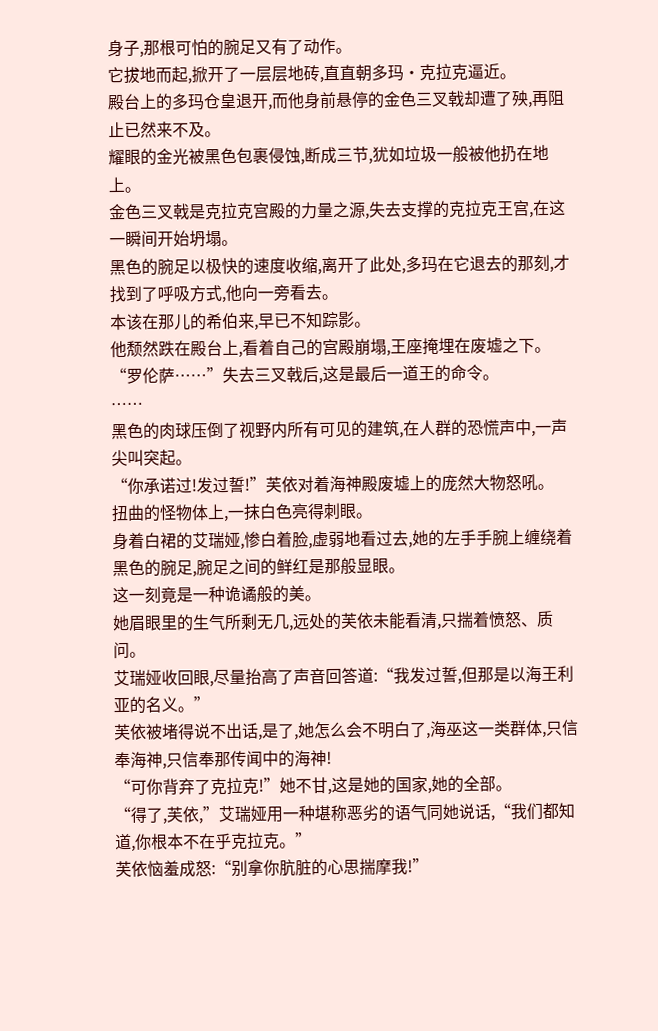身子,那根可怕的腕足又有了动作。
它拔地而起,掀开了一层层地砖,直直朝多玛·克拉克逼近。
殿台上的多玛仓皇退开,而他身前悬停的金色三叉戟却遭了殃,再阻止已然来不及。
耀眼的金光被黑色包裹侵蚀,断成三节,犹如垃圾一般被他扔在地上。
金色三叉戟是克拉克宫殿的力量之源,失去支撑的克拉克王宫,在这一瞬间开始坍塌。
黑色的腕足以极快的速度收缩,离开了此处,多玛在它退去的那刻,才找到了呼吸方式,他向一旁看去。
本该在那儿的希伯来,早已不知踪影。
他颓然跌在殿台上,看着自己的宫殿崩塌,王座掩埋在废墟之下。
“罗伦萨……”失去三叉戟后,这是最后一道王的命令。
……
黑色的肉球压倒了视野内所有可见的建筑,在人群的恐慌声中,一声尖叫突起。
“你承诺过!发过誓!”芙依对着海神殿废墟上的庞然大物怒吼。
扭曲的怪物体上,一抹白色亮得刺眼。
身着白裙的艾瑞娅,惨白着脸,虚弱地看过去,她的左手手腕上缠绕着黑色的腕足,腕足之间的鲜红是那般显眼。
这一刻竟是一种诡谲般的美。
她眉眼里的生气所剩无几,远处的芙依未能看清,只揣着愤怒、质问。
艾瑞娅收回眼,尽量抬高了声音回答道:“我发过誓,但那是以海王利亚的名义。”
芙依被堵得说不出话,是了,她怎么会不明白了,海巫这一类群体,只信奉海神,只信奉那传闻中的海神!
“可你背弃了克拉克!”她不甘,这是她的国家,她的全部。
“得了,芙依,”艾瑞娅用一种堪称恶劣的语气同她说话,“我们都知道,你根本不在乎克拉克。”
芙依恼羞成怒:“别拿你肮脏的心思揣摩我!”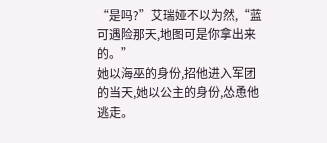“是吗?”艾瑞娅不以为然,“蓝可遇险那天,地图可是你拿出来的。”
她以海巫的身份,招他进入军团的当天,她以公主的身份,怂恿他逃走。